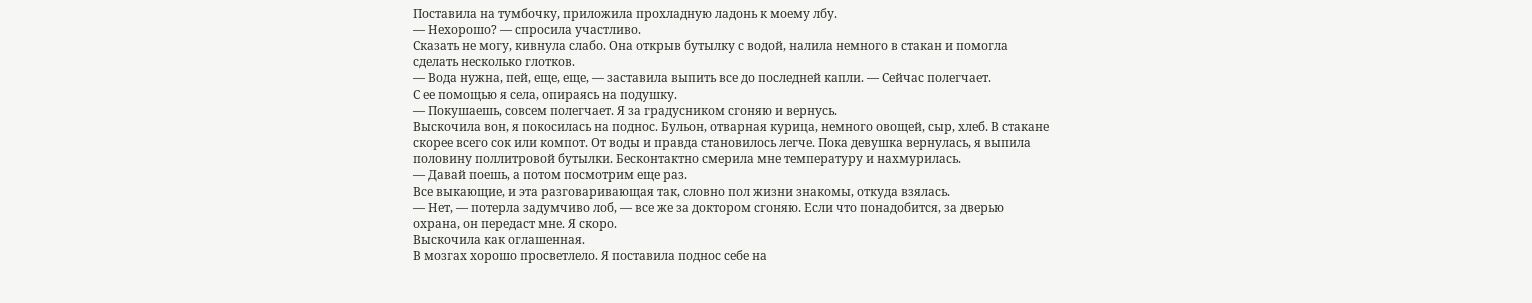Поставила на тумбочку, приложила прохладную ладонь к моему лбу.
— Нехорошо? — спросила участливо.
Сказать не могу, кивнула слабо. Она открыв бутылку с водой, налила немного в стакан и помогла сделать несколько глотков.
— Вода нужна, пей, еще, еще, — заставила выпить все до последней капли. — Сейчас полегчает.
С ее помощью я села, опираясь на подушку.
— Покушаешь, совсем полегчает. Я за градусником сгоняю и вернусь.
Выскочила вон, я покосилась на поднос. Бульон, отварная курица, немного овощей, сыр, хлеб. В стакане скорее всего сок или компот. От воды и правда становилось легче. Пока девушка вернулась, я выпила половину поллитровой бутылки. Бесконтактно смерила мне температуру и нахмурилась.
— Давай поешь, а потом посмотрим еще раз.
Все выкающие, и эта разговаривающая так, словно пол жизни знакомы, откуда взялась.
— Нет, — потерла задумчиво лоб, — все же за доктором сгоняю. Если что понадобится, за дверью охрана, он передаст мне. Я скоро.
Выскочила как оглашенная.
В мозгах хорошо просветлело. Я поставила поднос себе на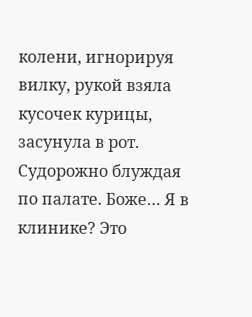колени, игнорируя вилку, рукой взяла кусочек курицы, засунула в рот. Судорожно блуждая по палате. Боже… Я в клинике? Это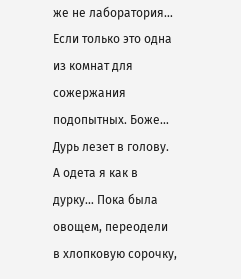же не лаборатория… Если только это одна из комнат для сожержания подопытных. Боже… Дурь лезет в голову. А одета я как в дурку… Пока была овощем, переодели в хлопковую сорочку,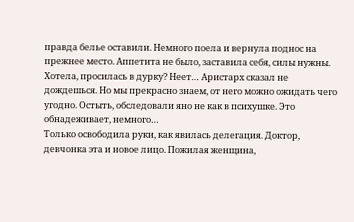правда белье оставили. Немного поела и вернула поднос на прежнее место. Аппетита не было, заставила себя, силы нужны.
Хотела, просилась в дурку? Неет… Аристарх сказал не дождешься. Но мы прекрасно знаем, от него можно ожидать чего угодно. Остыть, обследовали яно не как в психушке. Это обнадеживает, немного…
Только освободила руки, как явилась делегация. Доктор, девчонка эта и новое лицо. Пожилая женщина,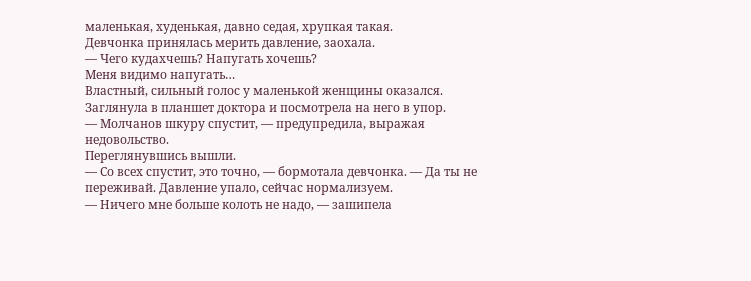маленькая, худенькая, давно седая, хрупкая такая.
Девчонка принялась мерить давление, заохала.
— Чего кудахчешь? Напугать хочешь?
Меня видимо напугать…
Властный, сильный голос у маленькой женщины оказался. Заглянула в планшет доктора и посмотрела на него в упор.
— Молчанов шкуру спустит, — предупредила, выражая недовольство.
Переглянувшись вышли.
— Со всех спустит, это точно, — бормотала девчонка. — Да ты не переживай. Давление упало, сейчас нормализуем.
— Ничего мне больше колоть не надо, — зашипела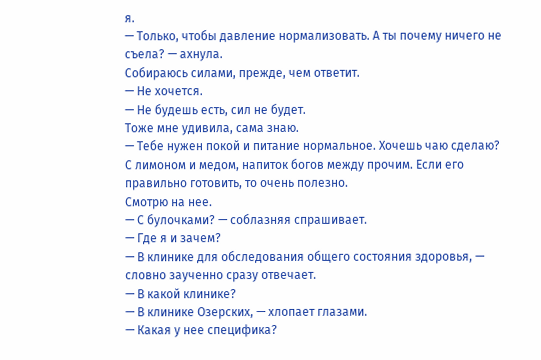я.
— Только, чтобы давление нормализовать. А ты почему ничего не съела? — ахнула.
Собираюсь силами, прежде, чем ответит.
— Не хочется.
— Не будешь есть, сил не будет.
Тоже мне удивила, сама знаю.
— Тебе нужен покой и питание нормальное. Хочешь чаю сделаю? С лимоном и медом, напиток богов между прочим. Если его правильно готовить, то очень полезно.
Смотрю на нее.
— С булочками? — соблазняя спрашивает.
— Где я и зачем?
— В клинике для обследования общего состояния здоровья, — словно заученно сразу отвечает.
— В какой клинике?
— В клинике Озерских, — хлопает глазами.
— Какая у нее специфика?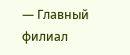— Главный филиал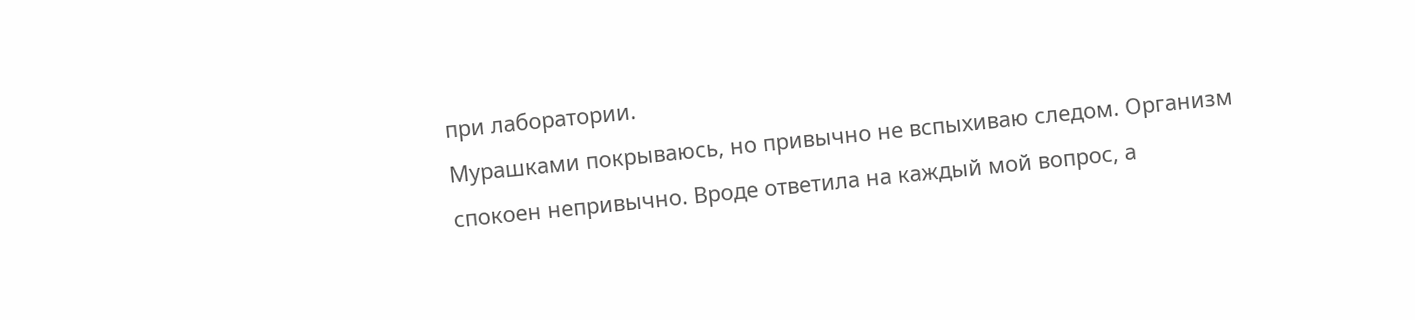при лаборатории.
Мурашками покрываюсь, но привычно не вспыхиваю следом. Организм спокоен непривычно. Вроде ответила на каждый мой вопрос, а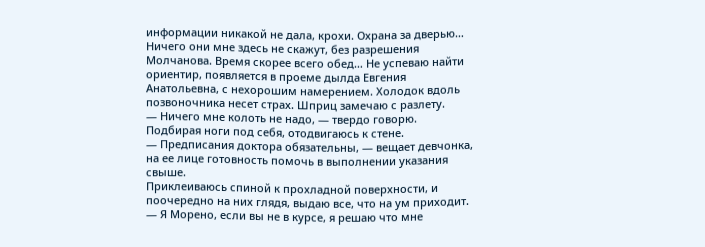информации никакой не дала, крохи. Охрана за дверью…
Ничего они мне здесь не скажут, без разрешения Молчанова. Время скорее всего обед… Не успеваю найти ориентир, появляется в проеме дылда Евгения Анатольевна, с нехорошим намерением. Холодок вдоль позвоночника несет страх. Шприц замечаю с разлету.
— Ничего мне колоть не надо, — твердо говорю.
Подбирая ноги под себя, отодвигаюсь к стене.
— Предписания доктора обязательны, — вещает девчонка, на ее лице готовность помочь в выполнении указания свыше.
Приклеиваюсь спиной к прохладной поверхности, и поочередно на них глядя, выдаю все, что на ум приходит.
— Я Морено, если вы не в курсе, я решаю что мне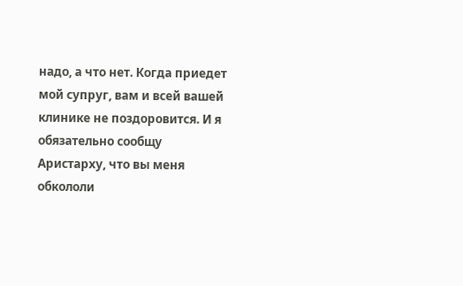надо, а что нет. Когда приедет мой супруг, вам и всей вашей клинике не поздоровится. И я обязательно сообщу Аристарху, что вы меня обкололи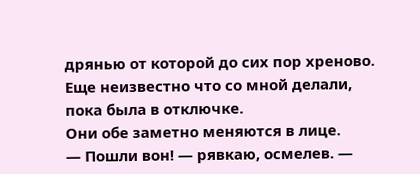дрянью от которой до сих пор хреново. Еще неизвестно что со мной делали, пока была в отключке.
Они обе заметно меняются в лице.
— Пошли вон! — рявкаю, осмелев. —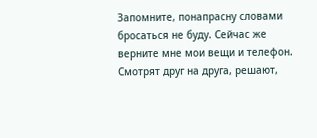Запомните, понапрасну словами бросаться не буду. Сейчас же верните мне мои вещи и телефон.
Смотрят друг на друга, решают,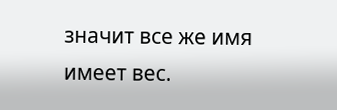значит все же имя имеет вес.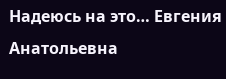Надеюсь на это… Евгения Анатольевна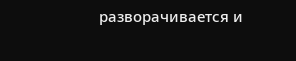разворачивается и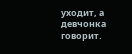уходит, а девчонка говорит.